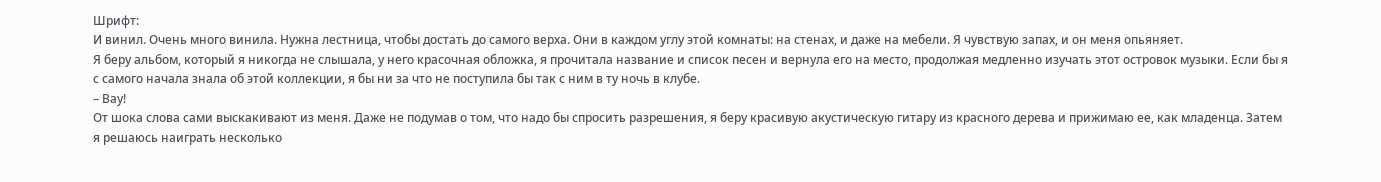Шрифт:
И винил. Очень много винила. Нужна лестница, чтобы достать до самого верха. Они в каждом углу этой комнаты: на стенах, и даже на мебели. Я чувствую запах, и он меня опьяняет.
Я беру альбом, который я никогда не слышала, у него красочная обложка, я прочитала название и список песен и вернула его на место, продолжая медленно изучать этот островок музыки. Если бы я с самого начала знала об этой коллекции, я бы ни за что не поступила бы так с ним в ту ночь в клубе.
– Вау!
От шока слова сами выскакивают из меня. Даже не подумав о том, что надо бы спросить разрешения, я беру красивую акустическую гитару из красного дерева и прижимаю ее, как младенца. Затем я решаюсь наиграть несколько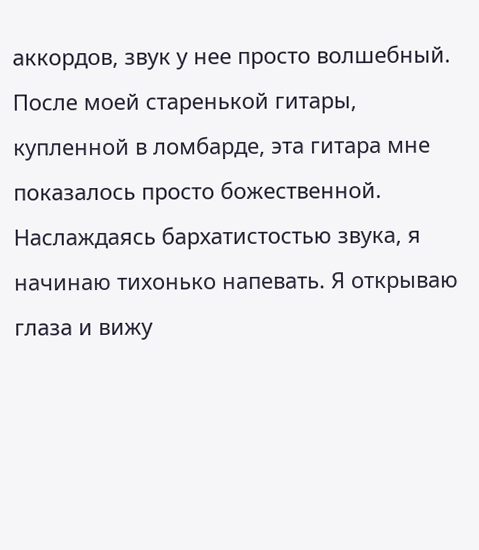аккордов, звук у нее просто волшебный. После моей старенькой гитары, купленной в ломбарде, эта гитара мне показалось просто божественной.
Наслаждаясь бархатистостью звука, я начинаю тихонько напевать. Я открываю глаза и вижу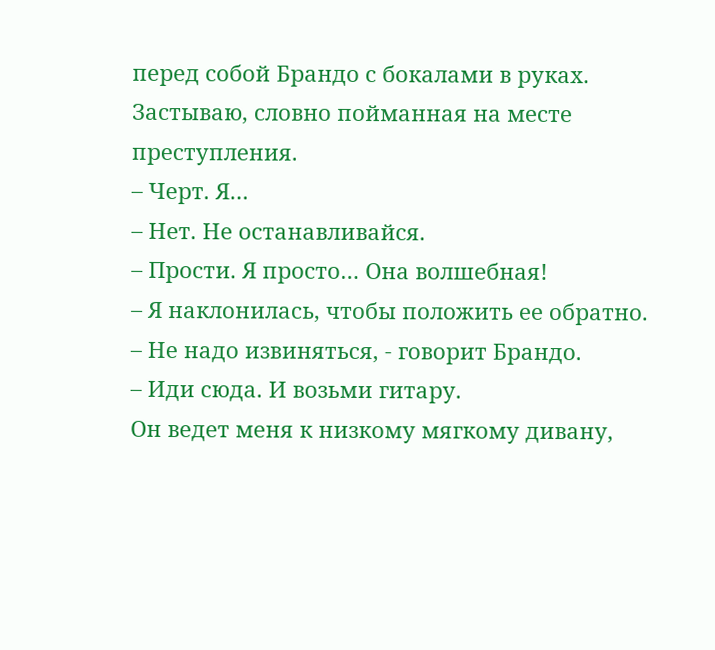перед собой Брандо с бокалами в руках.
Застываю, словно пойманная на месте преступления.
– Черт. Я…
– Нет. Не останавливайся.
– Прости. Я просто… Она волшебная!
– Я наклонилась, чтобы положить ее обратно.
– Не надо извиняться, - говорит Брандо.
– Иди сюда. И возьми гитару.
Он ведет меня к низкому мягкому дивану,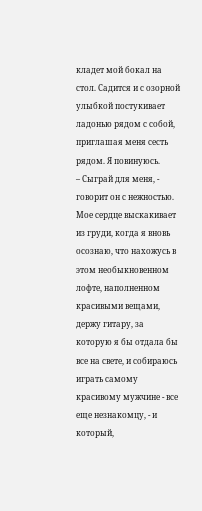кладет мой бокал на стол. Садится и с озорной улыбкой постукивает ладонью рядом с собой, приглашая меня сесть рядом. Я повинуюсь.
– Сыграй для меня, - говорит он с нежностью.
Мое сердце выскакивает из груди, когда я вновь осознаю, что нахожусь в этом необыкновенном лофте, наполненном красивыми вещами, держу гитару, за которую я бы отдала бы все на свете, и собираюсь играть самому красивому мужчине - все еще незнакомцу, - и который,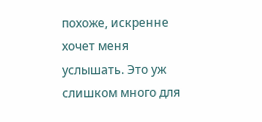похоже, искренне хочет меня услышать. Это уж слишком много для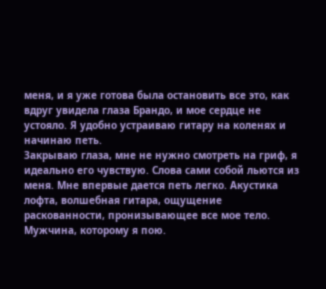меня, и я уже готова была остановить все это, как вдруг увидела глаза Брандо, и мое сердце не устояло. Я удобно устраиваю гитару на коленях и начинаю петь.
Закрываю глаза, мне не нужно смотреть на гриф, я идеально его чувствую. Слова сами собой льются из меня. Мне впервые дается петь легко. Акустика лофта, волшебная гитара, ощущение раскованности, пронизывающее все мое тело. Мужчина, которому я пою.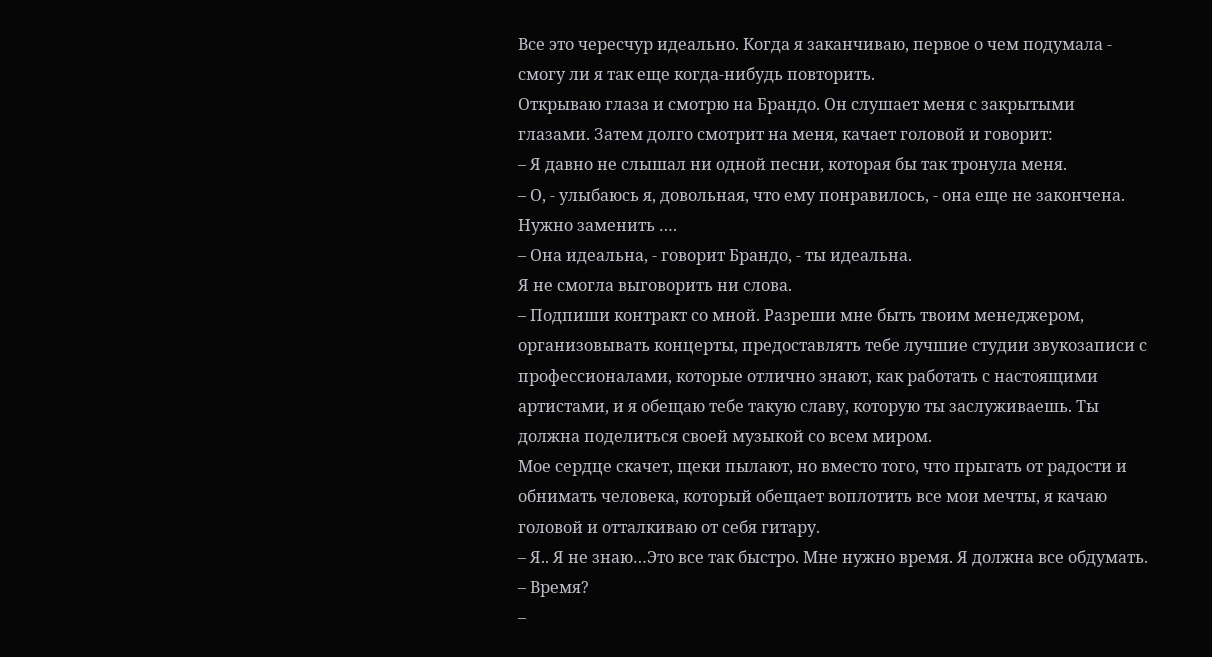Все это чересчур идеально. Когда я заканчиваю, первое о чем подумала - смогу ли я так еще когда-нибудь повторить.
Открываю глаза и смотрю на Брандо. Он слушает меня с закрытыми глазами. Затем долго смотрит на меня, качает головой и говорит:
– Я давно не слышал ни одной песни, которая бы так тронула меня.
– О, - улыбаюсь я, довольная, что ему понравилось, - она еще не закончена. Нужно заменить ….
– Она идеальна, - говорит Брандо, - ты идеальна.
Я не смогла выговорить ни слова.
– Подпиши контракт со мной. Разреши мне быть твоим менеджером, организовывать концерты, предоставлять тебе лучшие студии звукозаписи с профессионалами, которые отлично знают, как работать с настоящими артистами, и я обещаю тебе такую славу, которую ты заслуживаешь. Ты должна поделиться своей музыкой со всем миром.
Мое сердце скачет, щеки пылают, но вместо того, что прыгать от радости и обнимать человека, который обещает воплотить все мои мечты, я качаю головой и отталкиваю от себя гитару.
– Я.. Я не знаю…Это все так быстро. Мне нужно время. Я должна все обдумать.
– Время?
–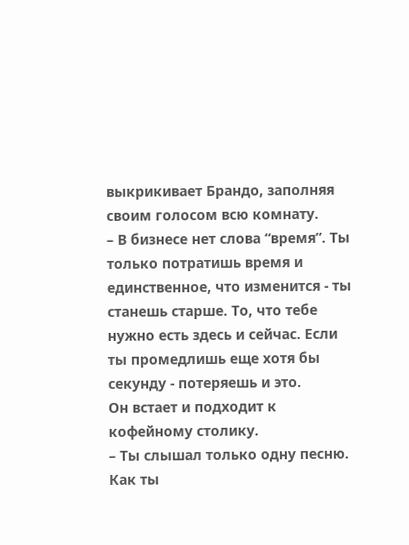выкрикивает Брандо, заполняя своим голосом всю комнату.
– В бизнесе нет слова “время”. Ты только потратишь время и единственное, что изменится - ты станешь старше. То, что тебе нужно есть здесь и сейчас. Если ты промедлишь еще хотя бы секунду - потеряешь и это.
Он встает и подходит к кофейному столику.
– Ты слышал только одну песню. Как ты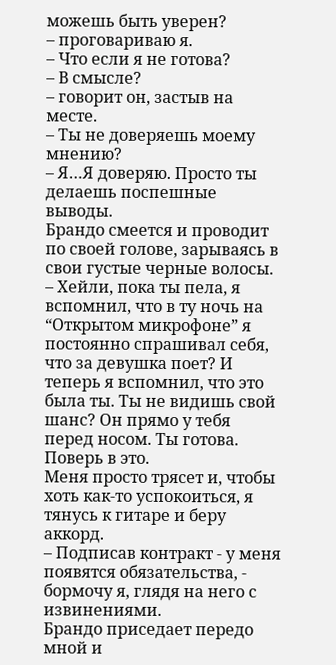можешь быть уверен?
– проговариваю я.
– Что если я не готова?
– В смысле?
– говорит он, застыв на месте.
– Ты не доверяешь моему мнению?
– Я…Я доверяю. Просто ты делаешь поспешные выводы.
Брандо смеется и проводит по своей голове, зарываясь в свои густые черные волосы.
– Хейли, пока ты пела, я вспомнил, что в ту ночь на “Открытом микрофоне” я постоянно спрашивал себя, что за девушка поет? И теперь я вспомнил, что это была ты. Ты не видишь свой шанс? Он прямо у тебя перед носом. Ты готова. Поверь в это.
Меня просто трясет и, чтобы хоть как-то успокоиться, я тянусь к гитаре и беру аккорд.
– Подписав контракт - у меня появятся обязательства, - бормочу я, глядя на него с извинениями.
Брандо приседает передо мной и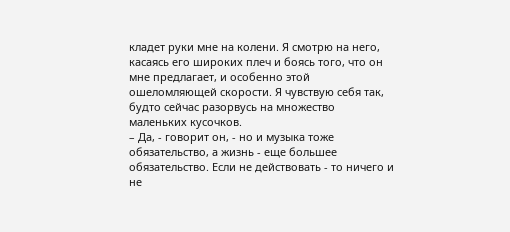кладет руки мне на колени. Я смотрю на него, касаясь его широких плеч и боясь того, что он мне предлагает, и особенно этой ошеломляющей скорости. Я чувствую себя так, будто сейчас разорвусь на множество маленьких кусочков.
– Да, - говорит он, - но и музыка тоже обязательство, а жизнь - еще большее обязательство. Если не действовать - то ничего и не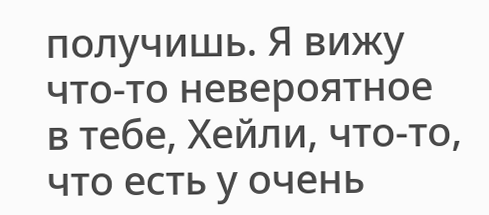получишь. Я вижу что-то невероятное в тебе, Хейли, что-то, что есть у очень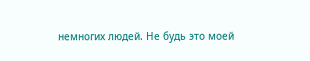немногих людей. Не будь это моей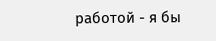работой - я бы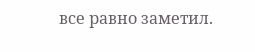все равно заметил.